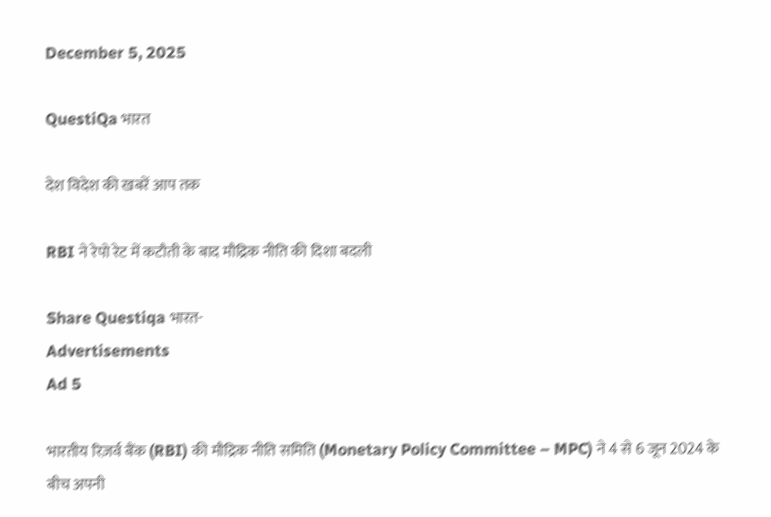December 5, 2025

QuestiQa भारत

देश विदेश की खबरें आप तक

RBI ने रेपो रेट में कटौती के बाद मौद्रिक नीति की दिशा बदली

Share Questiqa भारत-
Advertisements
Ad 5

भारतीय रिज़र्व बैंक (RBI) की मौद्रिक नीति समिति (Monetary Policy Committee – MPC) ने 4 से 6 जून 2024 के बीच अपनी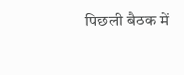पिछली बैठक में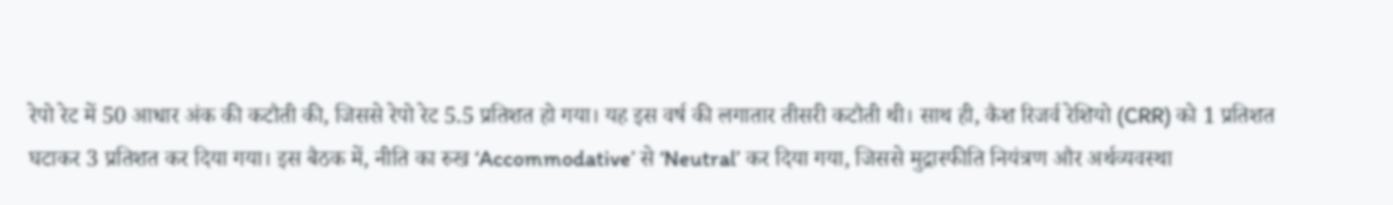रेपो रेट में 50 आधार अंक की कटौती की, जिससे रेपो रेट 5.5 प्रतिशत हो गया। यह इस वर्ष की लगातार तीसरी कटौती थी। साथ ही, कैश रिजर्व रेशियो (CRR) को 1 प्रतिशत घटाकर 3 प्रतिशत कर दिया गया। इस बैठक में, नीति का रुख ‘Accommodative’ से ‘Neutral’ कर दिया गया, जिससे मुद्रास्फीति नियंत्रण और अर्थव्यवस्था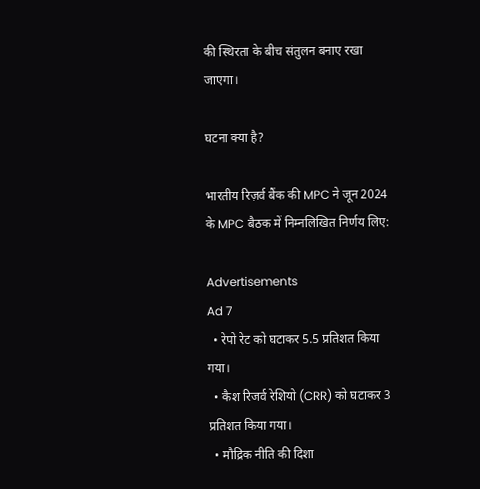की स्थिरता के बीच संतुलन बनाए रखा जाएगा।

घटना क्या है?

भारतीय रिज़र्व बैंक की MPC ने जून 2024 के MPC बैठक में निम्नलिखित निर्णय लिए:

Advertisements
Ad 7
  • रेपो रेट को घटाकर 5.5 प्रतिशत किया गया।
  • कैश रिजर्व रेशियो (CRR) को घटाकर 3 प्रतिशत किया गया।
  • मौद्रिक नीति की दिशा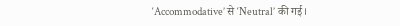‘Accommodative’ से ‘Neutral’ की गई।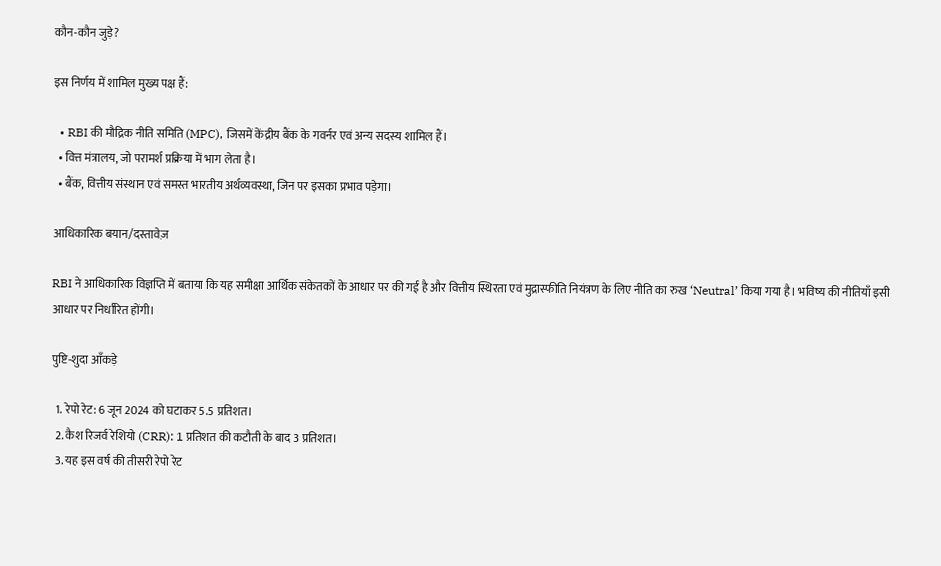कौन-कौन जुड़े?

इस निर्णय में शामिल मुख्य पक्ष हैं:

  • RBI की मौद्रिक नीति समिति (MPC), जिसमें केंद्रीय बैंक के गवर्नर एवं अन्य सदस्य शामिल हैं।
  • वित्त मंत्रालय, जो परामर्श प्रक्रिया में भाग लेता है।
  • बैंक, वित्तीय संस्थान एवं समस्त भारतीय अर्थव्यवस्था, जिन पर इसका प्रभाव पड़ेगा।

आधिकारिक बयान/दस्तावेज़

RBI ने आधिकारिक विज्ञप्ति में बताया कि यह समीक्षा आर्थिक संकेतकों के आधार पर की गई है और वित्तीय स्थिरता एवं मुद्रास्फीति नियंत्रण के लिए नीति का रुख ‘Neutral’ किया गया है। भविष्य की नीतियाँ इसी आधार पर निर्धारित होंगी।

पुष्टि-शुदा आँकड़े

  1. रेपो रेट: 6 जून 2024 को घटाकर 5.5 प्रतिशत।
  2. कैश रिजर्व रेशियो (CRR): 1 प्रतिशत की कटौती के बाद 3 प्रतिशत।
  3. यह इस वर्ष की तीसरी रेपो रेट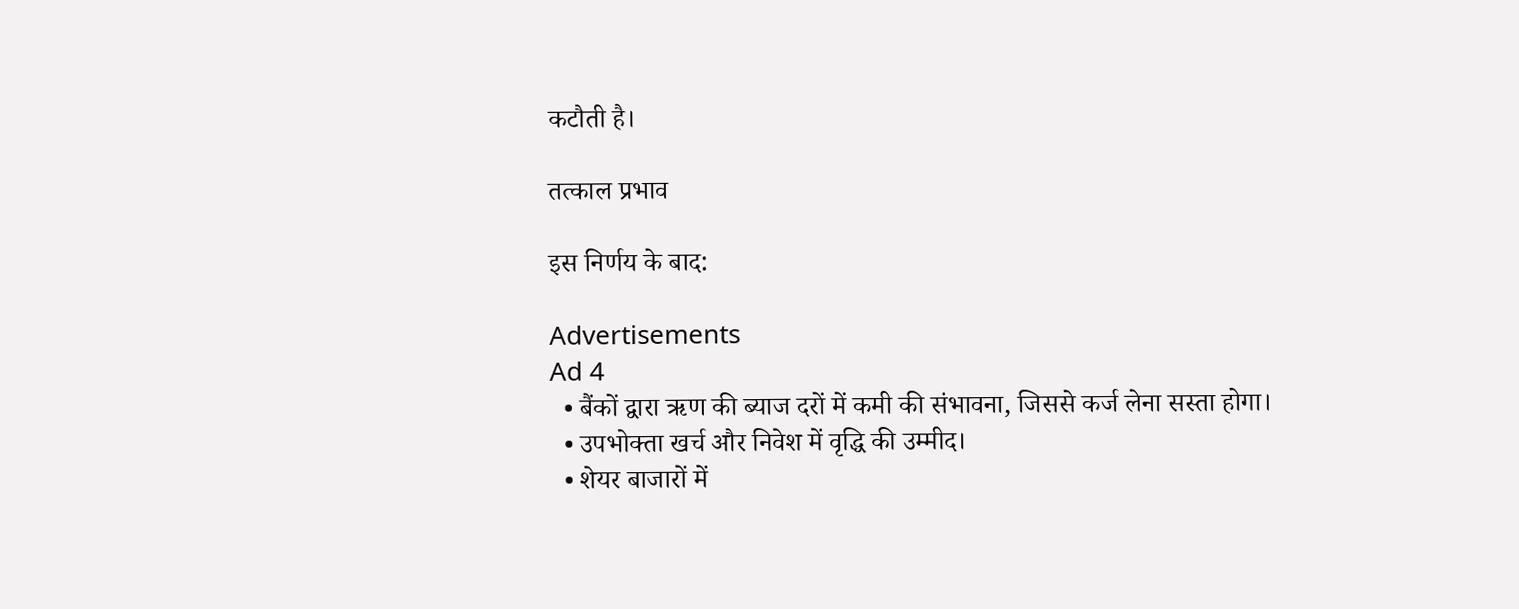कटौती है।

तत्काल प्रभाव

इस निर्णय के बाद:

Advertisements
Ad 4
  • बैंकों द्वारा ऋण की ब्याज दरों में कमी की संभावना, जिससे कर्ज लेना सस्ता होगा।
  • उपभोक्ता खर्च और निवेश में वृद्धि की उम्मीद।
  • शेयर बाजारों में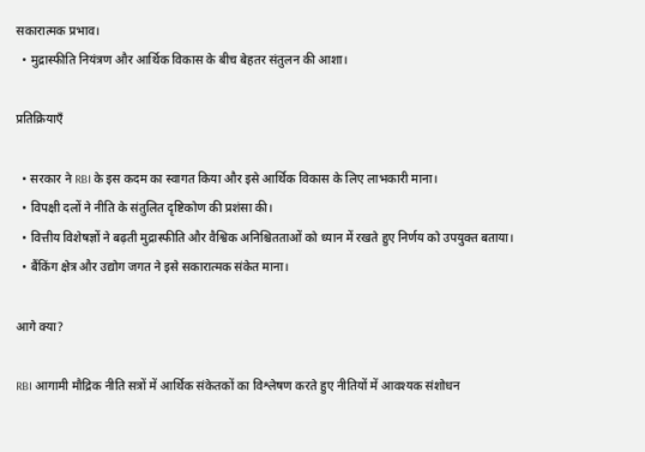सकारात्मक प्रभाव।
  • मुद्रास्फीति नियंत्रण और आर्थिक विकास के बीच बेहतर संतुलन की आशा।

प्रतिक्रियाएँ

  • सरकार ने RBI के इस कदम का स्वागत किया और इसे आर्थिक विकास के लिए लाभकारी माना।
  • विपक्षी दलों ने नीति के संतुलित दृष्टिकोण की प्रशंसा की।
  • वित्तीय विशेषज्ञों ने बढ़ती मुद्रास्फीति और वैश्विक अनिश्चितताओं को ध्यान में रखते हुए निर्णय को उपयुक्त बताया।
  • बैंकिंग क्षेत्र और उद्योग जगत ने इसे सकारात्मक संकेत माना।

आगे क्या?

RBI आगामी मौद्रिक नीति सत्रों में आर्थिक संकेतकों का विश्लेषण करते हुए नीतियों में आवश्यक संशोधन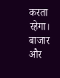करता रहेगा। बाजार और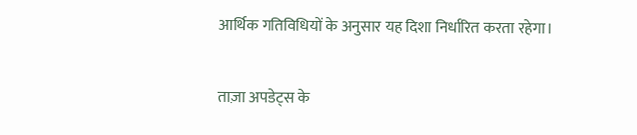आर्थिक गतिविधियों के अनुसार यह दिशा निर्धारित करता रहेगा।

ताज़ा अपडेट्स के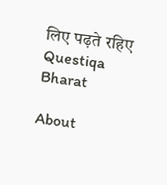लिए पढ़ते रहिए Questiqa Bharat

About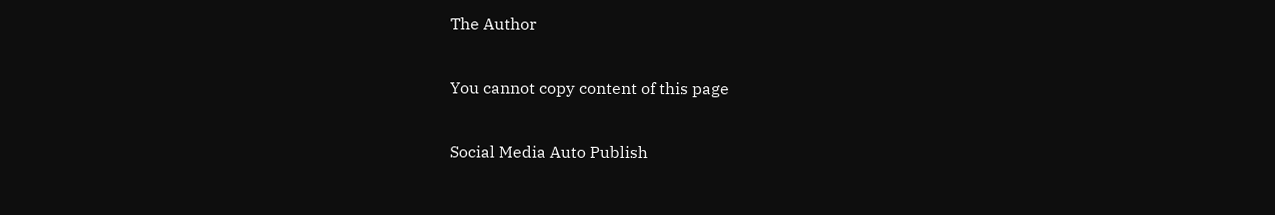The Author

You cannot copy content of this page

Social Media Auto Publish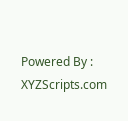Powered By : XYZScripts.com